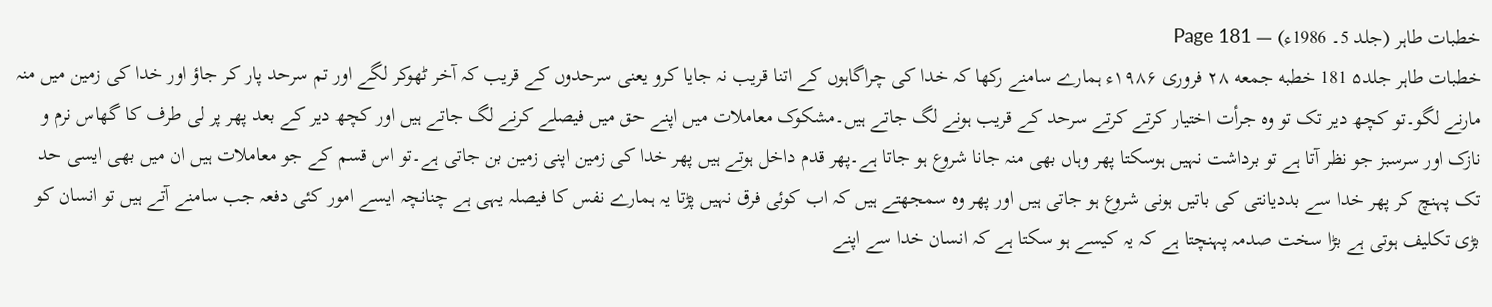خطبات طاہر (جلد 5۔ 1986ء) — Page 181
خطبات طاہر جلد۵ 181 خطبه جمعه ۲۸ فروری ۱۹۸۶ء ہمارے سامنے رکھا کہ خدا کی چراگاہوں کے اتنا قریب نہ جایا کرو یعنی سرحدوں کے قریب کہ آخر ٹھوکر لگے اور تم سرحد پار کر جاؤ اور خدا کی زمین میں منہ مارنے لگو۔تو کچھ دیر تک تو وہ جرأت اختیار کرتے کرتے سرحد کے قریب ہونے لگ جاتے ہیں۔مشکوک معاملات میں اپنے حق میں فیصلے کرنے لگ جاتے ہیں اور کچھ دیر کے بعد پھر پر لی طرف کا گھاس نرم و نازک اور سرسبز جو نظر آتا ہے تو برداشت نہیں ہوسکتا پھر وہاں بھی منہ جانا شروع ہو جاتا ہے۔پھر قدم داخل ہوتے ہیں پھر خدا کی زمین اپنی زمین بن جاتی ہے۔تو اس قسم کے جو معاملات ہیں ان میں بھی ایسی حد تک پہنچ کر پھر خدا سے بددیانتی کی باتیں ہونی شروع ہو جاتی ہیں اور پھر وہ سمجھتے ہیں کہ اب کوئی فرق نہیں پڑتا یہ ہمارے نفس کا فیصلہ یہی ہے چنانچہ ایسے امور کئی دفعہ جب سامنے آتے ہیں تو انسان کو بڑی تکلیف ہوتی ہے بڑا سخت صدمہ پہنچتا ہے کہ یہ کیسے ہو سکتا ہے کہ انسان خدا سے اپنے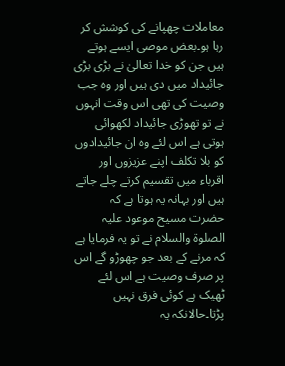معاملات چھپانے کی کوشش کر رہا ہو۔بعض موصی ایسے ہوتے ہیں جن کو خدا تعالیٰ نے بڑی بڑی جائیداد میں دی ہیں اور وہ جب وصیت کی تھی اس وقت انہوں نے تو تھوڑی جائیداد لکھوائی ہوتی ہے اس لئے وہ ان جائیدادوں کو بلا تکلف اپنے عزیزوں اور اقرباء میں تقسیم کرتے چلے جاتے ہیں اور بہانہ یہ ہوتا ہے کہ حضرت مسیح موعود علیہ الصلوۃ والسلام نے تو یہ فرمایا ہے کہ مرنے کے بعد جو چھوڑو گے اس پر صرف وصیت ہے اس لئے ٹھیک ہے کوئی فرق نہیں پڑتا۔حالانکہ یہ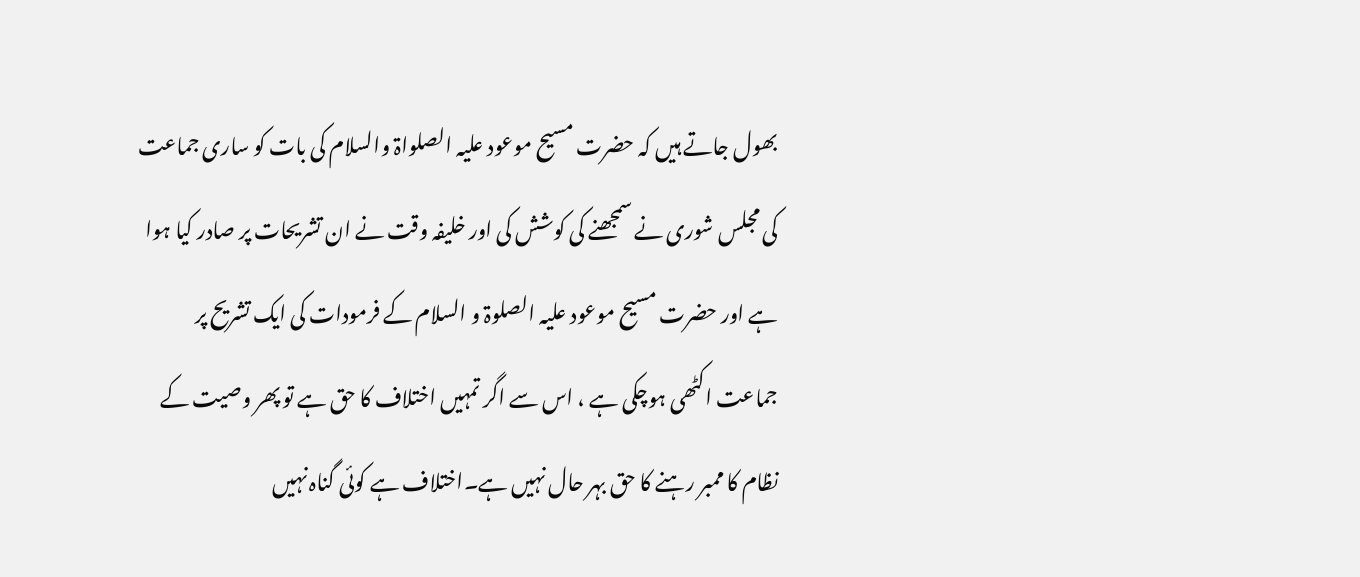بھول جاتے ہیں کہ حضرت مسیح موعود علیہ الصلواۃ والسلام کی بات کو ساری جماعت کی مجلس شوری نے سمجھنے کی کوشش کی اور خلیفہ وقت نے ان تشریحات پر صادر کیا ہوا ہے اور حضرت مسیح موعود علیہ الصلوۃ و السلام کے فرمودات کی ایک تشریح پر جماعت اکٹھی ہوچکی ہے ، اس سے اگر تمہیں اختلاف کا حق ہے تو پھر وصیت کے نظام کا ممبر رہنے کا حق بہر حال نہیں ہے۔اختلاف ہے کوئی گناہ نہیں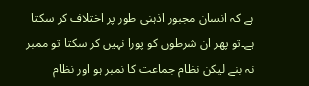ہے کہ انسان مجبور اذہنی طور پر اختلاف کر سکتا ہے۔تو پھر ان شرطوں کو پورا نہیں کر سکتا تو ممبر نہ بنے لیکن نظام جماعت کا نمبر ہو اور نظام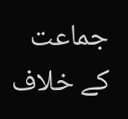جماعت کے خلاف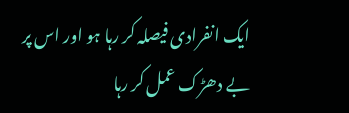ایک انفرادی فیصلہ کر رہا ہو اور اس پر بے دھڑک عمل کر رہا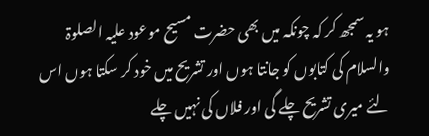ہو یہ سمجھ کر کہ چونکہ میں بھی حضرت مسیح موعود علیہ الصلوۃ والسلام کی کتابوں کو جانتا ہوں اور تشریح میں خود کر سکتا ہوں اس لئے میری تشریح چلے گی اور فلاں کی نہیں چلے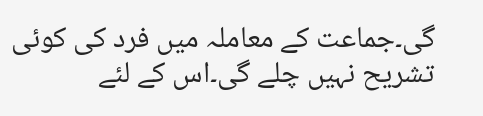گی۔جماعت کے معاملہ میں فرد کی کوئی تشریح نہیں چلے گی۔اس کے لئے